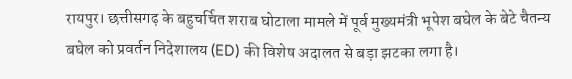रायपुर। छत्तीसगढ़ के बहुचर्चित शराब घोटाला मामले में पूर्व मुख्यमंत्री भूपेश बघेल के बेटे चैतन्य बघेल को प्रवर्तन निदेशालय (ED) की विशेष अदालत से बड़ा झटका लगा है।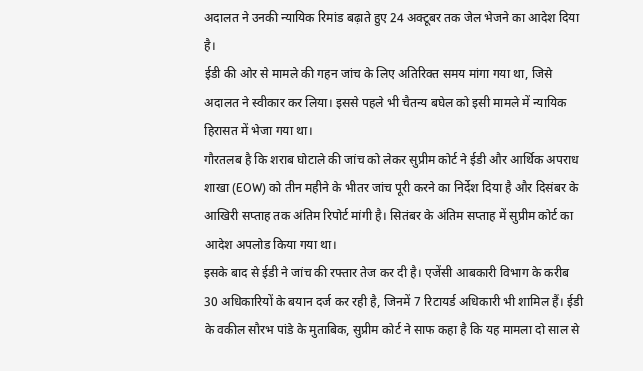अदालत ने उनकी न्यायिक रिमांड बढ़ाते हुए 24 अक्टूबर तक जेल भेजने का आदेश दिया है।
ईडी की ओर से मामले की गहन जांच के लिए अतिरिक्त समय मांगा गया था, जिसे अदालत ने स्वीकार कर लिया। इससे पहले भी चैतन्य बघेल को इसी मामले में न्यायिक हिरासत में भेजा गया था।
गौरतलब है कि शराब घोटाले की जांच को लेकर सुप्रीम कोर्ट ने ईडी और आर्थिक अपराध शाखा (EOW) को तीन महीने के भीतर जांच पूरी करने का निर्देश दिया है और दिसंबर के आखिरी सप्ताह तक अंतिम रिपोर्ट मांगी है। सितंबर के अंतिम सप्ताह में सुप्रीम कोर्ट का आदेश अपलोड किया गया था।
इसके बाद से ईडी ने जांच की रफ्तार तेज कर दी है। एजेंसी आबकारी विभाग के करीब 30 अधिकारियों के बयान दर्ज कर रही है, जिनमें 7 रिटायर्ड अधिकारी भी शामिल हैं। ईडी के वकील सौरभ पांडे के मुताबिक, सुप्रीम कोर्ट ने साफ कहा है कि यह मामला दो साल से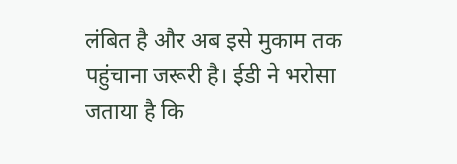लंबित है और अब इसे मुकाम तक पहुंचाना जरूरी है। ईडी ने भरोसा जताया है कि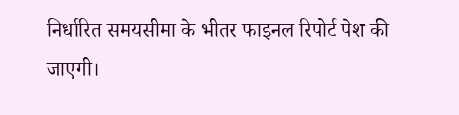निर्धारित समयसीमा के भीतर फाइनल रिपोर्ट पेश की जाएगी।